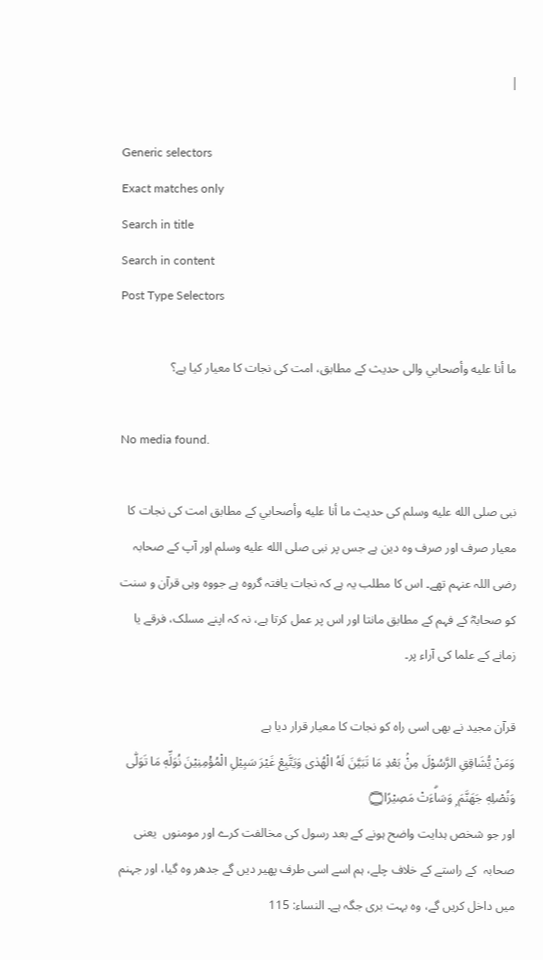|

Generic selectors
Exact matches only
Search in title
Search in content
Post Type Selectors

ما أنا عليه وأصحابي والی حدیث کے مطابق، امت کی نجات کا معیار کیا ہے؟

No media found.

نبی صلى الله عليه وسلم کی حدیث ما أنا عليه وأصحابي کے مطابق امت کی نجات کا معیار صرف اور صرف وہ دین ہے جس پر نبی صلى الله عليه وسلم اور آپ کے صحابہ رضی اللہ عنہم تھے۔ اس کا مطلب یہ ہے کہ نجات یافتہ گروہ ہے جووہ وہی قرآن و سنت کو صحابہؓ کے فہم کے مطابق مانتا اور اس پر عمل کرتا ہے، نہ کہ اپنے مسلک، فرقے یا زمانے کے علما کی آراء پر۔

قرآن مجید نے بھی اسی راہ کو نجات کا معیار قرار دیا ہے
وَمَنْ يُّشَاقِقِ الرَّسُوْلَ مِنْۢ بَعْدِ مَا تَبَيَّنَ لَهُ الْهُدٰى وَيَتَّبِعْ غَيْرَ سَبِيْلِ الْمُؤْمِنِيْنَ نُوَلِّهٖ مَا تَوَلّٰى وَنُصْلِهٖ جَهَنَّمَ ۭ وَسَاۗءَتْ مَصِيْرًا۝
اور جو شخص ہدایت واضح ہونے کے بعد رسول کی مخالفت کرے اور مومنوں  یعنی صحابہ  کے راستے کے خلاف چلے، ہم اسے اسی طرف پھیر دیں گے جدھر وہ گیا، اور جہنم میں داخل کریں گے، وہ بہت بری جگہ ہے۔ النساء: 115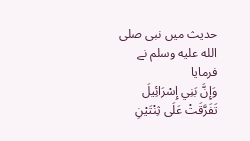حدیث میں نبی صلى الله عليه وسلم نے فرمایا
وَإِنَّ بَنِي إِسْرَائِيلَ تَفَرَّقَتْ عَلَى ثِنْتَيْنِ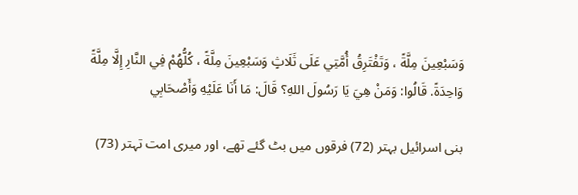وَسَبْعِينَ مِلَّةً ، وَتَفْتَرِقُ أُمَّتِي عَلَى ثَلَاثٍ وَسَبْعِينَ مِلَّةً ، كُلُّهُمْ فِي النَّارِ إِلَّا مِلَّةً وَاحِدَةً. قَالُوا: وَمَنْ هِيَ يَا رَسُولَ اللهِ؟ قَالَ: مَا أَنَا عَلَيْهِ وَأَصْحَابِي

بنی اسرائیل بہتر (72) فرقوں میں بٹ گئے تھے، اور میری امت تہتر (73)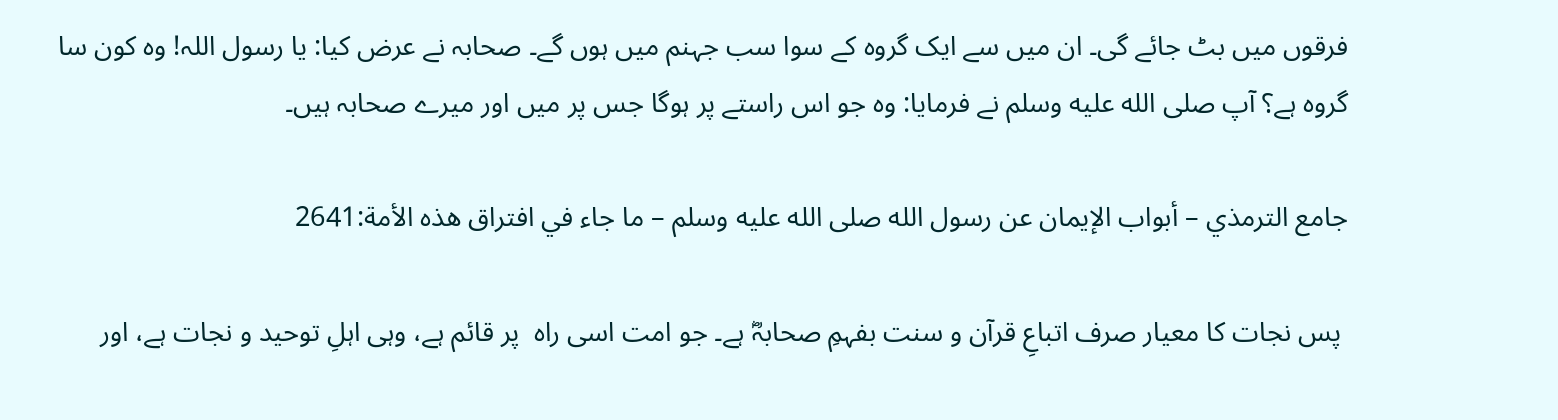فرقوں میں بٹ جائے گی۔ ان میں سے ایک گروہ کے سوا سب جہنم میں ہوں گے۔ صحابہ نے عرض کیا: یا رسول اللہ! وہ کون سا گروہ ہے؟ آپ صلى الله عليه وسلم نے فرمایا: وہ جو اس راستے پر ہوگا جس پر میں اور میرے صحابہ ہیں۔

جامع الترمذي – أبواب الإيمان عن رسول الله صلى الله عليه وسلم – ما جاء في افتراق هذه الأمة:2641

 پس نجات کا معیار صرف اتباعِ قرآن و سنت بفہمِ صحابہؓ ہے۔ جو امت اسی راہ  پر قائم ہے، وہی اہلِ توحید و نجات ہے، اور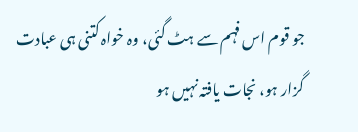جو قوم اس فہم سے ہٹ گئی، وہ خواہ کتنی ہی عبادت گزار ہو، نجات یافتہ نہیں ہو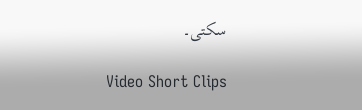سکتی۔

Video Short Clips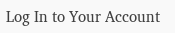Log In to Your Account